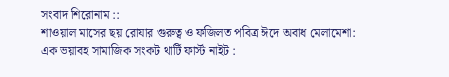সংবাদ শিরোনাম ::
শাওয়াল মাসের ছয় রোযার গুরুত্ব ও ফজিলত পবিত্র ঈদে অবাধ মেলামেশা: এক ভয়াবহ সামাজিক সংকট থার্টি ফার্স্ট নাইট :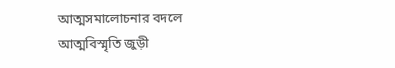আত্মসমালোচনার বদলে আত্মবিস্মৃতি জুড়ী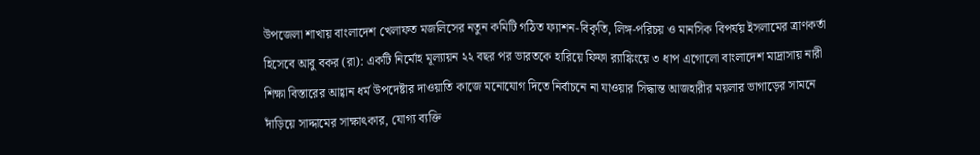উপজেলা শাখায় বাংলাদেশ খেলাফত মজলিসের নতুন কমিটি গঠিত ফ্যাশন-বিকৃতি, লিঙ্গ-পরিচয় ও মানসিক বিপর্যয় ইসলামের ত্রাণকর্তা হিসেবে আবু বকর (রা): একটি নির্মোহ মূল্যায়ন ২২ বছর পর ভারতকে হারিয়ে ফিফা র‍্যাঙ্কিংয়ে ৩ ধাপ এগোলো বাংলাদেশ মাদ্রাসায় নারী শিক্ষা বিস্তারের আহ্বান ধর্ম উপদেষ্টার দাওয়াতি কাজে মনোযোগ দিতে নির্বাচনে না যাওয়ার সিদ্ধান্ত আজহারীর ময়লার ভাগাড়ের সামনে দাঁড়িয়ে সাদ্দামের সাক্ষাৎকার, যোগ্য ব্যক্তি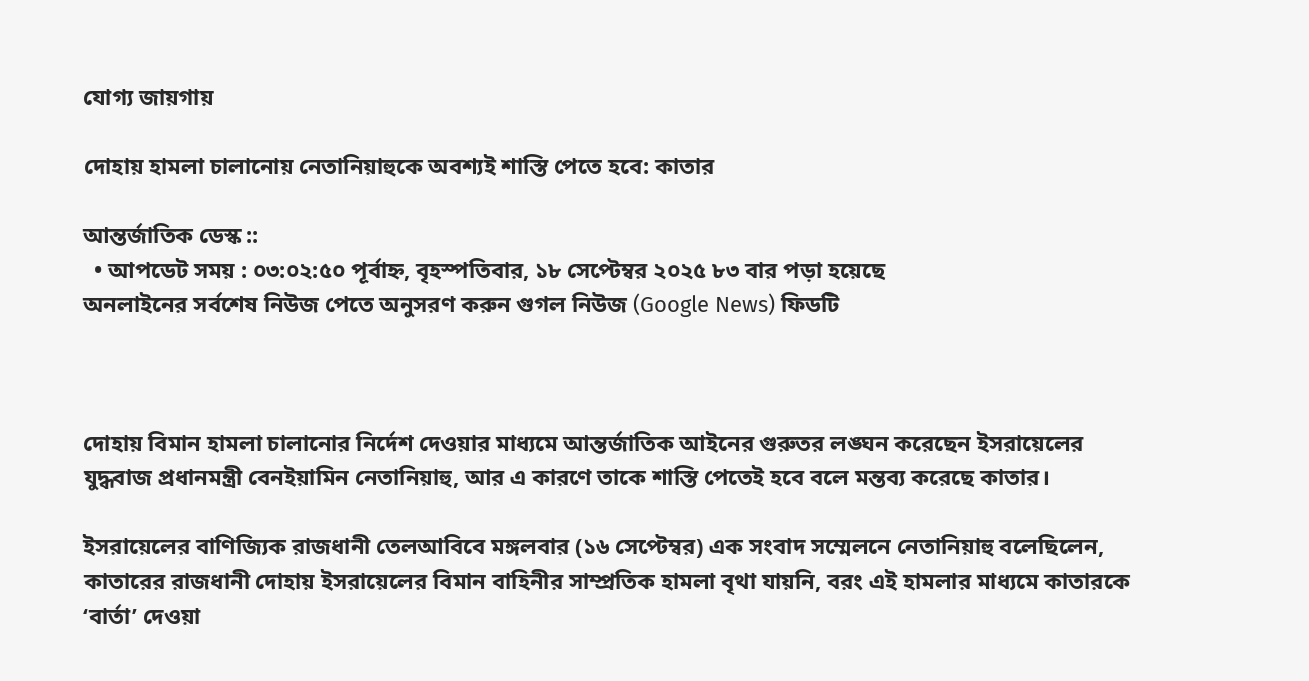যোগ্য জায়গায়

দোহায় হামলা চালানোয় নেতানিয়াহুকে অবশ্যই শাস্তি পেতে হবে: কাতার

আন্তর্জাতিক ডেস্ক ::
  • আপডেট সময় : ০৩:০২:৫০ পূর্বাহ্ন, বৃহস্পতিবার, ১৮ সেপ্টেম্বর ২০২৫ ৮৩ বার পড়া হয়েছে
অনলাইনের সর্বশেষ নিউজ পেতে অনুসরণ করুন গুগল নিউজ (Google News) ফিডটি



দোহায় বিমান হামলা চালানোর নির্দেশ দেওয়ার মাধ্যমে আন্তর্জাতিক আইনের গুরুতর লঙ্ঘন করেছেন ইসরায়েলের যুদ্ধবাজ প্রধানমন্ত্রী বেনইয়ামিন নেতানিয়াহু, আর এ কারণে তাকে শাস্তি পেতেই হবে বলে মন্তব্য করেছে কাতার।

ইসরায়েলের বাণিজ্যিক রাজধানী তেলআবিবে মঙ্গলবার (১৬ সেপ্টেম্বর) এক সংবাদ সম্মেলনে নেতানিয়াহু বলেছিলেন, কাতারের রাজধানী দোহায় ইসরায়েলের বিমান বাহিনীর সাম্প্রতিক হামলা বৃথা যায়নি, বরং এই হামলার মাধ্যমে কাতারকে ‘বার্তা’ দেওয়া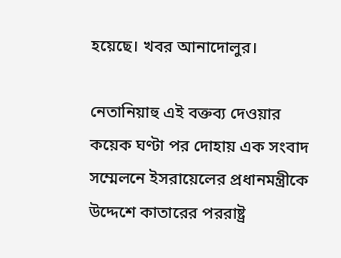হয়েছে। খবর আনাদোলুর।

নেতানিয়াহু এই বক্তব্য দেওয়ার কয়েক ঘণ্টা পর দোহায় এক সংবাদ সম্মেলনে ইসরায়েলের প্রধানমন্ত্রীকে উদ্দেশে কাতারের পররাষ্ট্র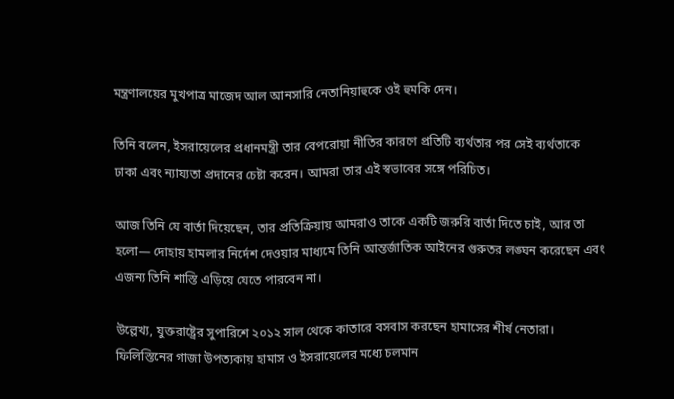মন্ত্রণালয়ের মুখপাত্র মাজেদ আল আনসারি নেতানিয়াহুকে ওই হুমকি দেন।

তিনি বলেন, ইসরায়েলের প্রধানমন্ত্রী তার বেপরোয়া নীতির কারণে প্রতিটি ব্যর্থতার পর সেই ব্যর্থতাকে ঢাকা এবং ন্যায্যতা প্রদানের চেষ্টা করেন। আমরা তার এই স্বভাবের সঙ্গে পরিচিত।

আজ তিনি যে বার্তা দিয়েছেন, তার প্রতিক্রিয়ায় আমরাও তাকে একটি জরুরি বার্তা দিতে চাই, আর তা হলো— দোহায় হামলার নির্দেশ দেওয়ার মাধ্যমে তিনি আন্তর্জাতিক আইনের গুরুতর লঙ্ঘন করেছেন এবং এজন্য তিনি শাস্তি এড়িয়ে যেতে পারবেন না।

উল্লেখ্য, যুক্তরাষ্ট্রের সুপারিশে ২০১২ সাল থেকে কাতারে বসবাস করছেন হামাসের শীর্ষ নেতারা। ফিলিস্তিনের গাজা উপত্যকায় হামাস ও ইসরায়েলের মধ্যে চলমান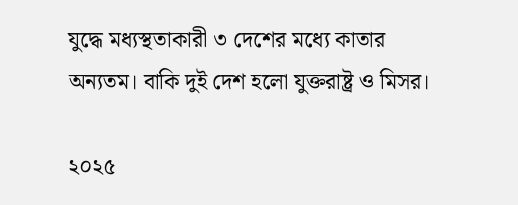যুদ্ধে মধ্যস্থতাকারী ৩ দেশের মধ্যে কাতার অন্যতম। বাকি দুই দেশ হলো যুক্তরাষ্ট্র ও মিসর।

২০২৫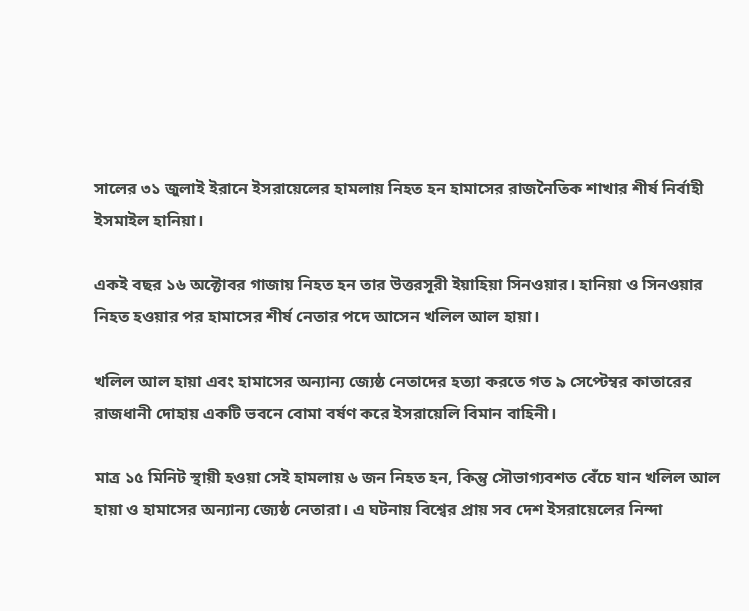সালের ৩১ জুলাই ইরানে ইসরায়েলের হামলায় নিহত হন হামাসের রাজনৈতিক শাখার শীর্ষ নির্বাহী ইসমাইল হানিয়া।

একই বছর ১৬ অক্টোবর গাজায় নিহত হন তার উত্তরসূরী ইয়াহিয়া সিনওয়ার। হানিয়া ও সিনওয়ার নিহত হওয়ার পর হামাসের শীর্ষ নেতার পদে আসেন খলিল আল হায়া।

খলিল আল হায়া এবং হামাসের অন্যান্য জ্যেষ্ঠ নেতাদের হত্যা করতে গত ৯ সেপ্টেম্বর কাতারের রাজধানী দোহায় একটি ভবনে বোমা বর্ষণ করে ইসরায়েলি বিমান বাহিনী।

মাত্র ১৫ মিনিট স্থায়ী হওয়া সেই হামলায় ৬ জন নিহত হন, কিন্তু সৌভাগ্যবশত বেঁচে যান খলিল আল হায়া ও হামাসের অন্যান্য জ্যেষ্ঠ নেতারা। এ ঘটনায় বিশ্বের প্রায় সব দেশ ইসরায়েলের নিন্দা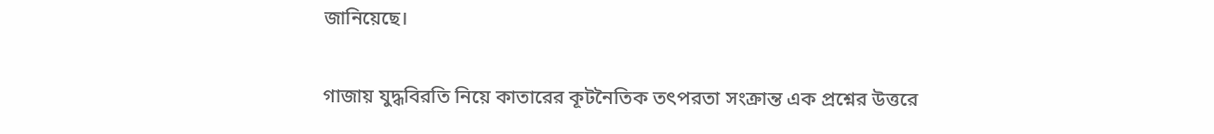জানিয়েছে।

গাজায় যুদ্ধবিরতি নিয়ে কাতারের কূটনৈতিক তৎপরতা সংক্রান্ত এক প্রশ্নের উত্তরে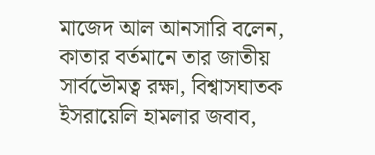মাজেদ আল আনসারি বলেন, কাতার বর্তমানে তার জাতীয় সার্বভৌমত্ব রক্ষা, বিশ্বাসঘাতক ইসরায়েলি হামলার জবাব,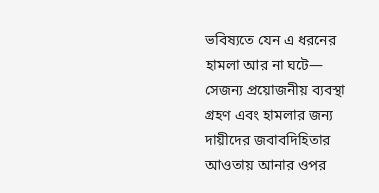ভবিষ্যতে যেন এ ধরনের হামলা আর না ঘটে— সেজন্য প্রয়োজনীয় ব্যবস্থা গ্রহণ এবং হামলার জন্য দায়ীদের জবাবদিহিতার আওতায় আনার ওপর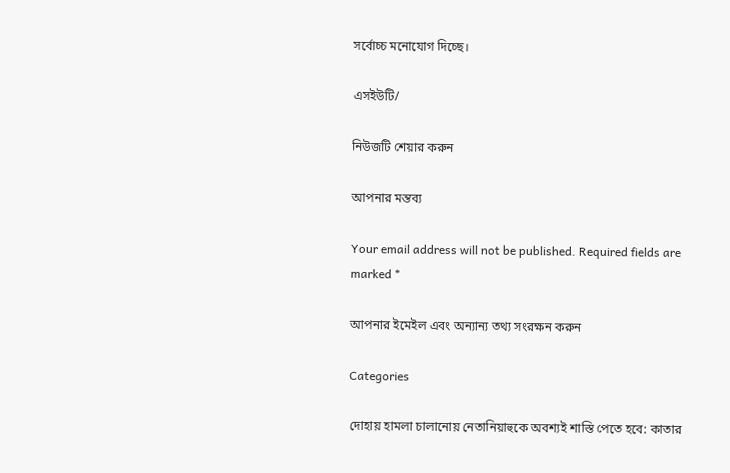সর্বোচ্চ মনোযোগ দিচ্ছে।

এসইউটি/

নিউজটি শেয়ার করুন

আপনার মন্তব্য

Your email address will not be published. Required fields are marked *

আপনার ইমেইল এবং অন্যান্য তথ্য সংরক্ষন করুন

Categories

দোহায় হামলা চালানোয় নেতানিয়াহুকে অবশ্যই শাস্তি পেতে হবে: কাতার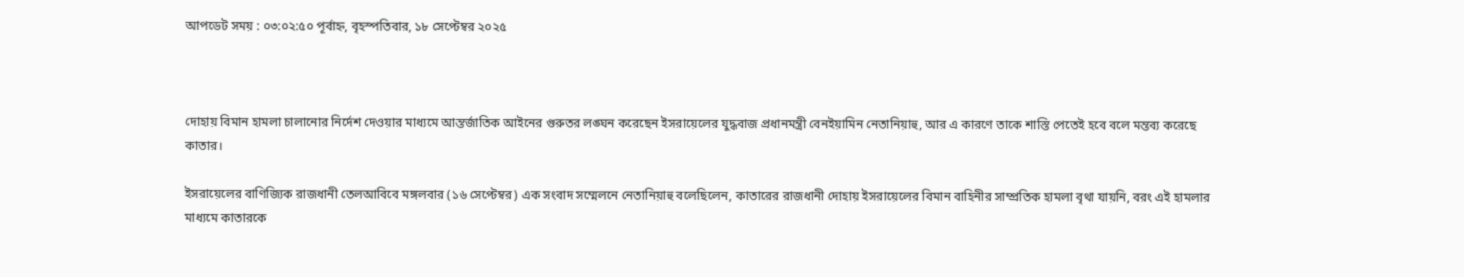আপডেট সময় : ০৩:০২:৫০ পূর্বাহ্ন, বৃহস্পতিবার, ১৮ সেপ্টেম্বর ২০২৫



দোহায় বিমান হামলা চালানোর নির্দেশ দেওয়ার মাধ্যমে আন্তর্জাতিক আইনের গুরুতর লঙ্ঘন করেছেন ইসরায়েলের যুদ্ধবাজ প্রধানমন্ত্রী বেনইয়ামিন নেতানিয়াহু, আর এ কারণে তাকে শাস্তি পেতেই হবে বলে মন্তব্য করেছে কাতার।

ইসরায়েলের বাণিজ্যিক রাজধানী তেলআবিবে মঙ্গলবার (১৬ সেপ্টেম্বর) এক সংবাদ সম্মেলনে নেতানিয়াহু বলেছিলেন, কাতারের রাজধানী দোহায় ইসরায়েলের বিমান বাহিনীর সাম্প্রতিক হামলা বৃথা যায়নি, বরং এই হামলার মাধ্যমে কাতারকে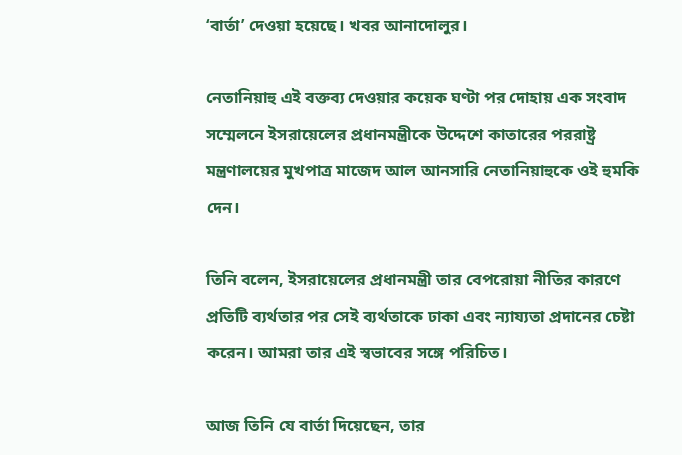‘বার্তা’ দেওয়া হয়েছে। খবর আনাদোলুর।

নেতানিয়াহু এই বক্তব্য দেওয়ার কয়েক ঘণ্টা পর দোহায় এক সংবাদ সম্মেলনে ইসরায়েলের প্রধানমন্ত্রীকে উদ্দেশে কাতারের পররাষ্ট্র মন্ত্রণালয়ের মুখপাত্র মাজেদ আল আনসারি নেতানিয়াহুকে ওই হুমকি দেন।

তিনি বলেন, ইসরায়েলের প্রধানমন্ত্রী তার বেপরোয়া নীতির কারণে প্রতিটি ব্যর্থতার পর সেই ব্যর্থতাকে ঢাকা এবং ন্যায্যতা প্রদানের চেষ্টা করেন। আমরা তার এই স্বভাবের সঙ্গে পরিচিত।

আজ তিনি যে বার্তা দিয়েছেন, তার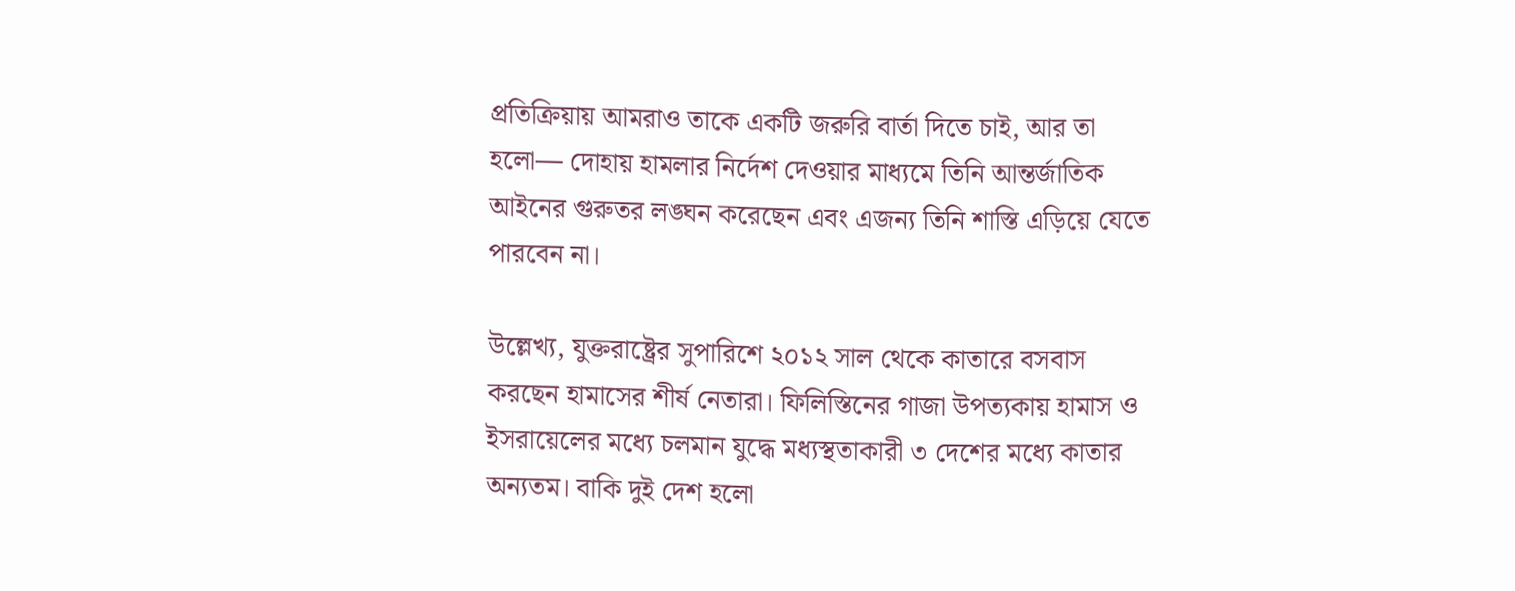প্রতিক্রিয়ায় আমরাও তাকে একটি জরুরি বার্তা দিতে চাই, আর তা হলো— দোহায় হামলার নির্দেশ দেওয়ার মাধ্যমে তিনি আন্তর্জাতিক আইনের গুরুতর লঙ্ঘন করেছেন এবং এজন্য তিনি শাস্তি এড়িয়ে যেতে পারবেন না।

উল্লেখ্য, যুক্তরাষ্ট্রের সুপারিশে ২০১২ সাল থেকে কাতারে বসবাস করছেন হামাসের শীর্ষ নেতারা। ফিলিস্তিনের গাজা উপত্যকায় হামাস ও ইসরায়েলের মধ্যে চলমান যুদ্ধে মধ্যস্থতাকারী ৩ দেশের মধ্যে কাতার অন্যতম। বাকি দুই দেশ হলো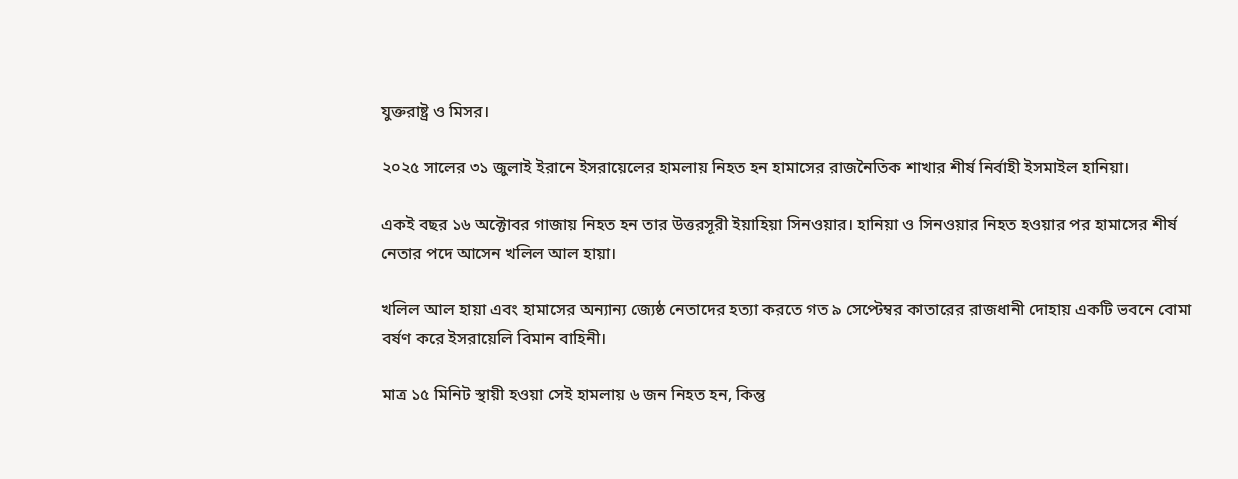যুক্তরাষ্ট্র ও মিসর।

২০২৫ সালের ৩১ জুলাই ইরানে ইসরায়েলের হামলায় নিহত হন হামাসের রাজনৈতিক শাখার শীর্ষ নির্বাহী ইসমাইল হানিয়া।

একই বছর ১৬ অক্টোবর গাজায় নিহত হন তার উত্তরসূরী ইয়াহিয়া সিনওয়ার। হানিয়া ও সিনওয়ার নিহত হওয়ার পর হামাসের শীর্ষ নেতার পদে আসেন খলিল আল হায়া।

খলিল আল হায়া এবং হামাসের অন্যান্য জ্যেষ্ঠ নেতাদের হত্যা করতে গত ৯ সেপ্টেম্বর কাতারের রাজধানী দোহায় একটি ভবনে বোমা বর্ষণ করে ইসরায়েলি বিমান বাহিনী।

মাত্র ১৫ মিনিট স্থায়ী হওয়া সেই হামলায় ৬ জন নিহত হন, কিন্তু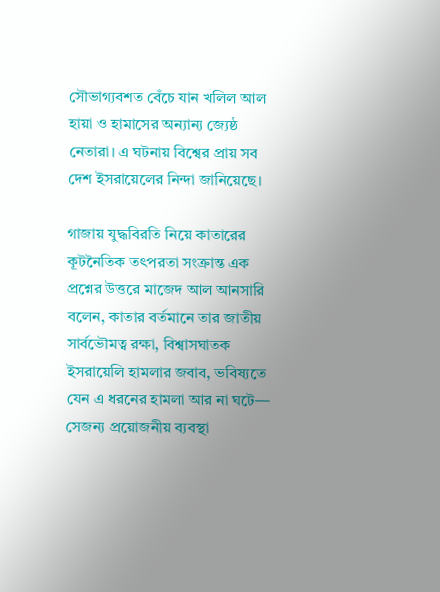সৌভাগ্যবশত বেঁচে যান খলিল আল হায়া ও হামাসের অন্যান্য জ্যেষ্ঠ নেতারা। এ ঘটনায় বিশ্বের প্রায় সব দেশ ইসরায়েলের নিন্দা জানিয়েছে।

গাজায় যুদ্ধবিরতি নিয়ে কাতারের কূটনৈতিক তৎপরতা সংক্রান্ত এক প্রশ্নের উত্তরে মাজেদ আল আনসারি বলেন, কাতার বর্তমানে তার জাতীয় সার্বভৌমত্ব রক্ষা, বিশ্বাসঘাতক ইসরায়েলি হামলার জবাব, ভবিষ্যতে যেন এ ধরনের হামলা আর না ঘটে— সেজন্য প্রয়োজনীয় ব্যবস্থা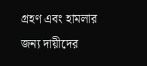গ্রহণ এবং হামলার জন্য দায়ীদের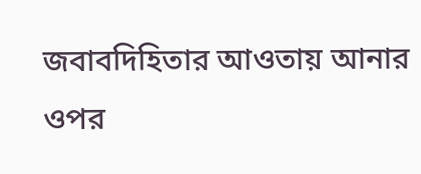জবাবদিহিতার আওতায় আনার ওপর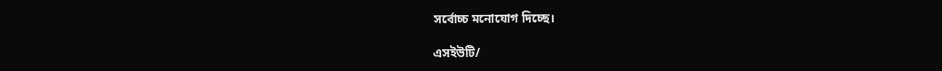সর্বোচ্চ মনোযোগ দিচ্ছে।

এসইউটি/